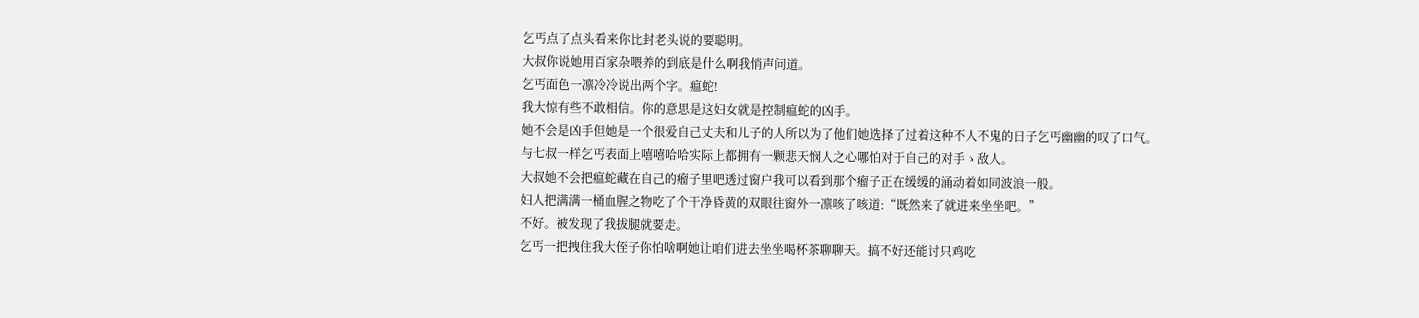乞丐点了点头看来你比封老头说的要聪明。
大叔你说她用百家杂喂养的到底是什么啊我悄声问道。
乞丐面色一凛冷冷说出两个字。瘟蛇!
我大惊有些不敢相信。你的意思是这妇女就是控制瘟蛇的凶手。
她不会是凶手但她是一个很爱自己丈夫和儿子的人所以为了他们她选择了过着这种不人不鬼的日子乞丐幽幽的叹了口气。
与七叔一样乞丐表面上嘻嘻哈哈实际上都拥有一颗悲天悯人之心哪怕对于自己的对手ゝ敌人。
大叔她不会把瘟蛇藏在自己的瘤子里吧透过窗户我可以看到那个瘤子正在缓缓的涌动着如同波浪一般。
妇人把满满一桶血腥之物吃了个干净昏黄的双眼往窗外一凛咳了咳道:“既然来了就进来坐坐吧。”
不好。被发现了我拔腿就要走。
乞丐一把拽住我大侄子你怕啥啊她让咱们进去坐坐喝杯茶聊聊天。搞不好还能讨只鸡吃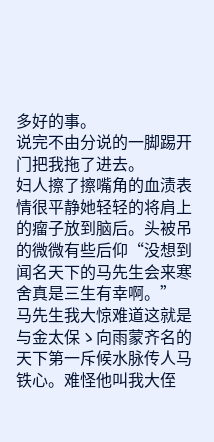多好的事。
说完不由分说的一脚踢开门把我拖了进去。
妇人擦了擦嘴角的血渍表情很平静她轻轻的将肩上的瘤子放到脑后。头被吊的微微有些后仰“没想到闻名天下的马先生会来寒舍真是三生有幸啊。”
马先生我大惊难道这就是与金太保ゝ向雨蒙齐名的天下第一斥候水脉传人马铁心。难怪他叫我大侄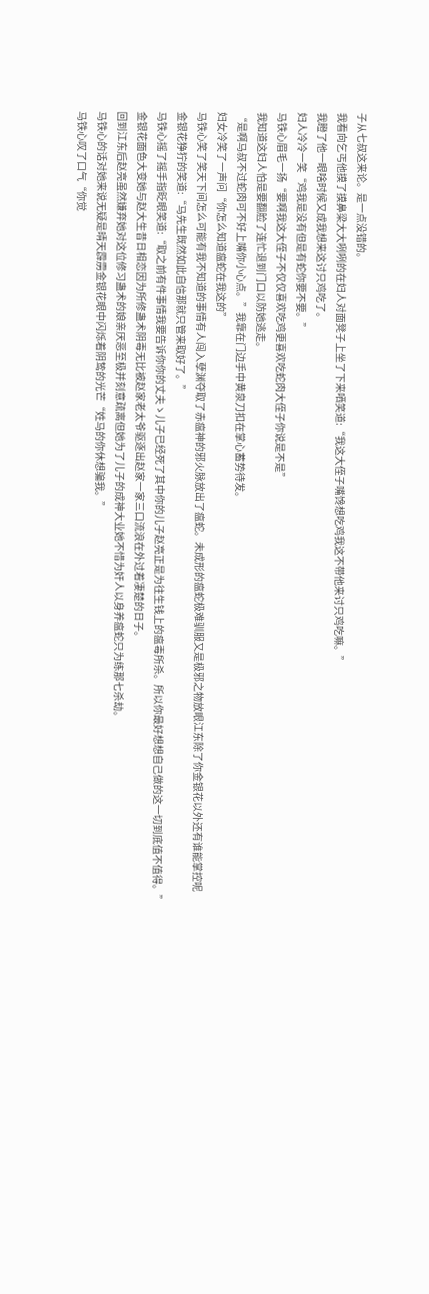子从七叔这来论。是一点没错的。
我看向乞丐他摸了摸鼻梁大大咧咧的在妇人对面凳子上坐了下来哂笑道:“我这大侄子嘴馋想吃鸡我这不带他来讨只鸡吃嘛。”
我瞪了他一眼啥时候又成我想来这讨只鸡吃了。
妇人冷冷一笑“鸡我是没有但是有蛇你要不要。”
马铁心眉毛一扬“要啊我这大侄子不仅仅喜欢吃鸡更喜欢吃蛇肉大侄子你说是不是”
我知道这妇人怕是要翻脸了连忙退到门口以防她逃走。
“是啊马叔不过蛇肉可不好上嘴你小心点。”我靠在门边手中黄泉刀扣在掌心蓄势待发。
妇女冷笑了一声问“你怎么知道瘟蛇在我这的”
马铁心笑了笑天下间怎么可能有我不知道的事情有人闯入孽渊夺取了赤瘟神的邪火脉放出了瘟蛇。未成形的瘟蛇极难驯服又是极邪之物放眼江东除了你金银花以外还有谁能掌控呢
金银花狰狞的笑道:“马先生既然如此自信那就只管来取好了。”
马铁心摇了摇手指眨眼笑道:“取之前有件事情我要告诉你你的丈夫ゝ儿子已经死了其中你的儿子赵亮正是为往生钱上的瘟毒所杀。所以你最好想想自己做的这一切到底值不值得。”
金银花面色大变她与赵大生昔日相恋因为所修蛊术阴毒无比被赵家老太爷驱逐出赵家一家三口流浪在外过着凄楚的日子。
回到江东后赵亮虽然嫌弃她对这位修习蛊术的娘亲厌恶至极并刻意疏离但她为了儿子的成神大业她不惜为奸人以身养瘟蛇只为练那七杀劫。
马铁心的话对她来说无疑是晴天霹雳金银花眼中闪烁着阴鸷的光芒“姓马的你休想骗我。”
马铁心叹了口气“你觉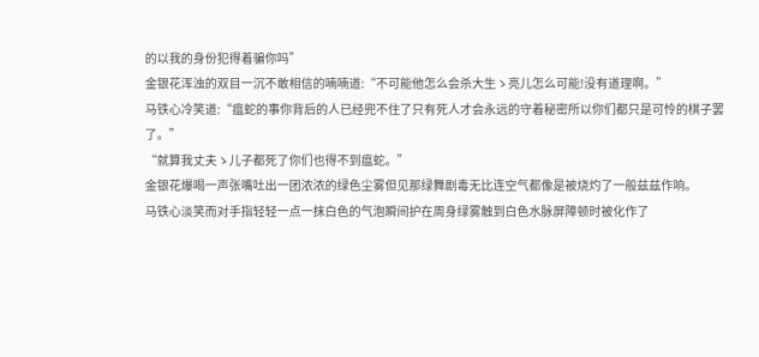的以我的身份犯得着骗你吗”
金银花浑浊的双目一沉不敢相信的喃喃道:“不可能他怎么会杀大生ゝ亮儿怎么可能!没有道理啊。”
马铁心冷笑道:“瘟蛇的事你背后的人已经兜不住了只有死人才会永远的守着秘密所以你们都只是可怜的棋子罢了。”
“就算我丈夫ゝ儿子都死了你们也得不到瘟蛇。”
金银花爆喝一声张嘴吐出一团浓浓的绿色尘雾但见那绿舞剧毒无比连空气都像是被烧灼了一般兹兹作响。
马铁心淡笑而对手指轻轻一点一抹白色的气泡瞬间护在周身绿雾触到白色水脉屏障顿时被化作了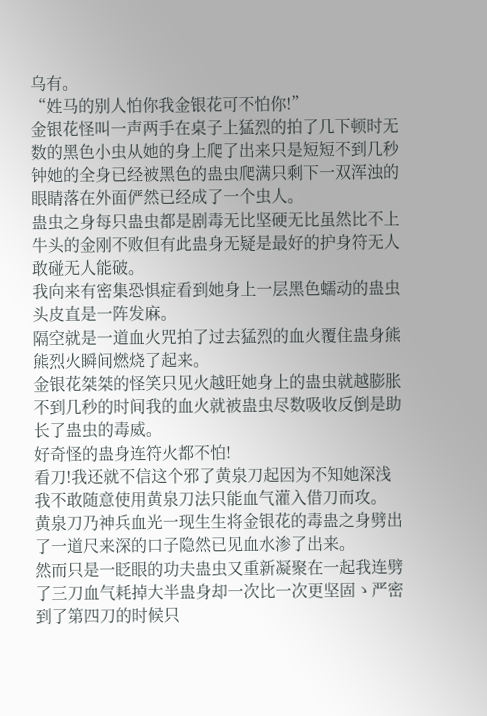乌有。
“姓马的别人怕你我金银花可不怕你!”
金银花怪叫一声两手在桌子上猛烈的拍了几下顿时无数的黑色小虫从她的身上爬了出来只是短短不到几秒钟她的全身已经被黑色的蛊虫爬满只剩下一双浑浊的眼睛落在外面俨然已经成了一个虫人。
蛊虫之身每只蛊虫都是剧毒无比坚硬无比虽然比不上牛头的金刚不败但有此蛊身无疑是最好的护身符无人敢碰无人能破。
我向来有密集恐惧症看到她身上一层黑色蠕动的蛊虫头皮直是一阵发麻。
隔空就是一道血火咒拍了过去猛烈的血火覆住蛊身熊熊烈火瞬间燃烧了起来。
金银花桀桀的怪笑只见火越旺她身上的蛊虫就越膨胀不到几秒的时间我的血火就被蛊虫尽数吸收反倒是助长了蛊虫的毒威。
好奇怪的蛊身连符火都不怕!
看刀!我还就不信这个邪了黄泉刀起因为不知她深浅我不敢随意使用黄泉刀法只能血气灌入借刀而攻。
黄泉刀乃神兵血光一现生生将金银花的毒蛊之身劈出了一道尺来深的口子隐然已见血水渗了出来。
然而只是一眨眼的功夫蛊虫又重新凝聚在一起我连劈了三刀血气耗掉大半蛊身却一次比一次更坚固ゝ严密到了第四刀的时候只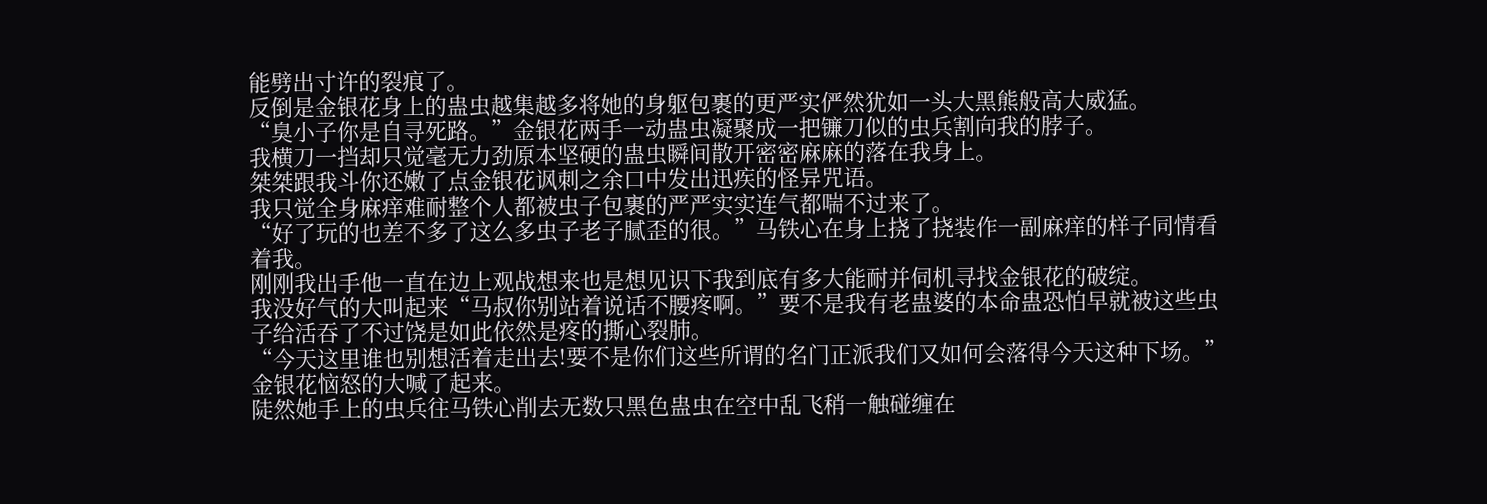能劈出寸许的裂痕了。
反倒是金银花身上的蛊虫越集越多将她的身躯包裹的更严实俨然犹如一头大黑熊般高大威猛。
“臭小子你是自寻死路。”金银花两手一动蛊虫凝聚成一把镰刀似的虫兵割向我的脖子。
我横刀一挡却只觉毫无力劲原本坚硬的蛊虫瞬间散开密密麻麻的落在我身上。
桀桀跟我斗你还嫩了点金银花讽刺之余口中发出迅疾的怪异咒语。
我只觉全身麻痒难耐整个人都被虫子包裹的严严实实连气都喘不过来了。
“好了玩的也差不多了这么多虫子老子腻歪的很。”马铁心在身上挠了挠装作一副麻痒的样子同情看着我。
刚刚我出手他一直在边上观战想来也是想见识下我到底有多大能耐并伺机寻找金银花的破绽。
我没好气的大叫起来“马叔你别站着说话不腰疼啊。”要不是我有老蛊婆的本命蛊恐怕早就被这些虫子给活吞了不过饶是如此依然是疼的撕心裂肺。
“今天这里谁也别想活着走出去!要不是你们这些所谓的名门正派我们又如何会落得今天这种下场。”金银花恼怒的大喊了起来。
陡然她手上的虫兵往马铁心削去无数只黑色蛊虫在空中乱飞稍一触碰缠在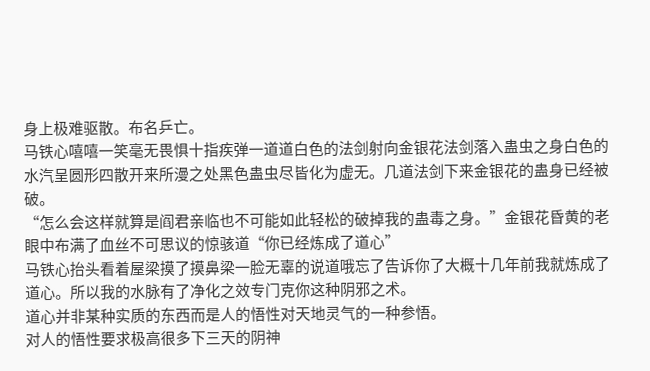身上极难驱散。布名乒亡。
马铁心嘻嘻一笑毫无畏惧十指疾弹一道道白色的法剑射向金银花法剑落入蛊虫之身白色的水汽呈圆形四散开来所漫之处黑色蛊虫尽皆化为虚无。几道法剑下来金银花的蛊身已经被破。
“怎么会这样就算是阎君亲临也不可能如此轻松的破掉我的蛊毒之身。”金银花昏黄的老眼中布满了血丝不可思议的惊骇道“你已经炼成了道心”
马铁心抬头看着屋梁摸了摸鼻梁一脸无辜的说道哦忘了告诉你了大概十几年前我就炼成了道心。所以我的水脉有了净化之效专门克你这种阴邪之术。
道心并非某种实质的东西而是人的悟性对天地灵气的一种参悟。
对人的悟性要求极高很多下三天的阴神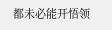都未必能开悟领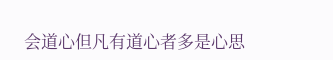会道心但凡有道心者多是心思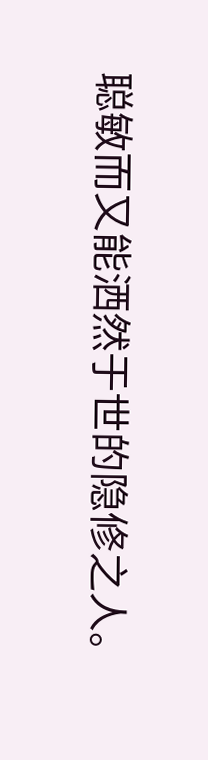聪敏而又能洒然于世的隐修之人。